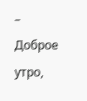– Доброе утро,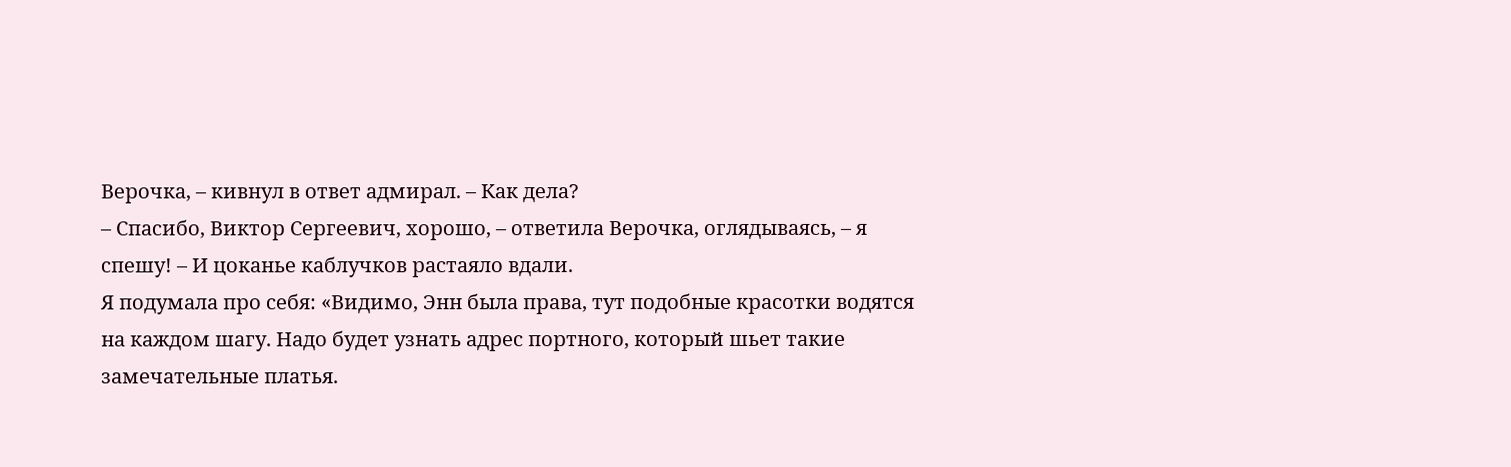Верочка, – кивнул в ответ адмирал. – Как дела?
– Спасибо, Виктор Сергеевич, хорошо, – ответила Верочка, оглядываясь, – я спешу! – И цоканье каблучков растаяло вдали.
Я подумала про себя: «Видимо, Энн была права, тут подобные красотки водятся на каждом шагу. Надо будет узнать адрес портного, который шьет такие замечательные платья.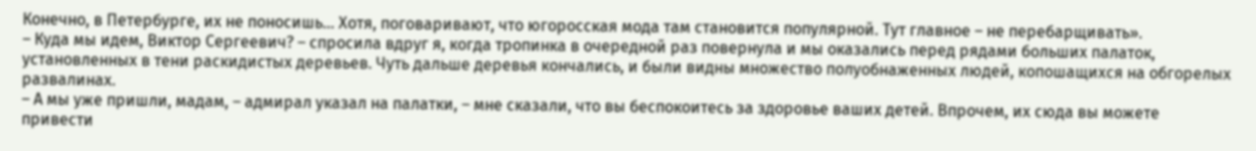Конечно, в Петербурге, их не поносишь… Хотя, поговаривают, что югоросская мода там становится популярной. Тут главное – не перебарщивать».
– Куда мы идем, Виктор Сергеевич? – спросила вдруг я, когда тропинка в очередной раз повернула и мы оказались перед рядами больших палаток, установленных в тени раскидистых деревьев. Чуть дальше деревья кончались, и были видны множество полуобнаженных людей, копошащихся на обгорелых развалинах.
– А мы уже пришли, мадам, – адмирал указал на палатки, – мне сказали, что вы беспокоитесь за здоровье ваших детей. Впрочем, их сюда вы можете привести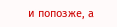и попозже, а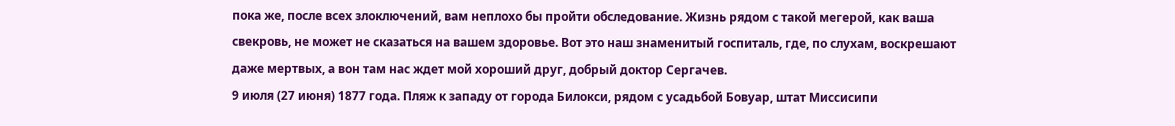пока же, после всех злоключений, вам неплохо бы пройти обследование. Жизнь рядом с такой мегерой, как ваша свекровь, не может не сказаться на вашем здоровье. Вот это наш знаменитый госпиталь, где, по слухам, воскрешают даже мертвых, а вон там нас ждет мой хороший друг, добрый доктор Сергачев.
9 июля (27 июня) 1877 года. Пляж к западу от города Билокси, рядом с усадьбой Бовуар, штат Миссисипи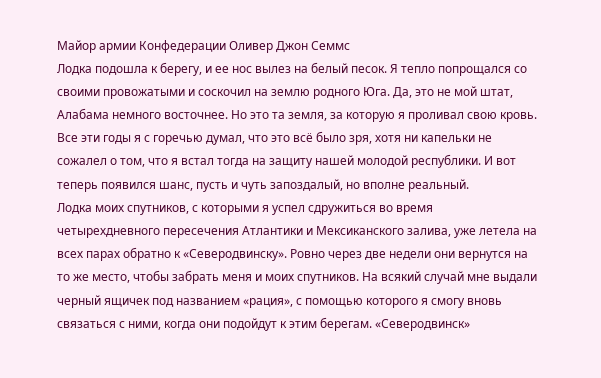Майор армии Конфедерации Оливер Джон Семмс
Лодка подошла к берегу, и ее нос вылез на белый песок. Я тепло попрощался со своими провожатыми и соскочил на землю родного Юга. Да, это не мой штат, Алабама немного восточнее. Но это та земля, за которую я проливал свою кровь. Все эти годы я с горечью думал, что это всё было зря, хотя ни капельки не сожалел о том, что я встал тогда на защиту нашей молодой республики. И вот теперь появился шанс, пусть и чуть запоздалый, но вполне реальный.
Лодка моих спутников, с которыми я успел сдружиться во время четырехдневного пересечения Атлантики и Мексиканского залива, уже летела на всех парах обратно к «Северодвинску». Ровно через две недели они вернутся на то же место, чтобы забрать меня и моих спутников. На всякий случай мне выдали черный ящичек под названием «рация», с помощью которого я смогу вновь связаться с ними, когда они подойдут к этим берегам. «Северодвинск»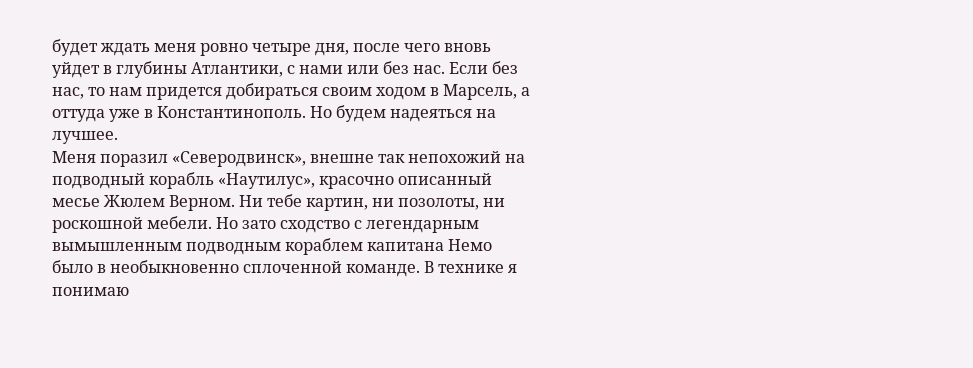будет ждать меня ровно четыре дня, после чего вновь уйдет в глубины Атлантики, с нами или без нас. Если без нас, то нам придется добираться своим ходом в Марсель, а оттуда уже в Константинополь. Но будем надеяться на лучшее.
Меня поразил «Северодвинск», внешне так непохожий на подводный корабль «Наутилус», красочно описанный месье Жюлем Верном. Ни тебе картин, ни позолоты, ни роскошной мебели. Но зато сходство с легендарным вымышленным подводным кораблем капитана Немо было в необыкновенно сплоченной команде. В технике я понимаю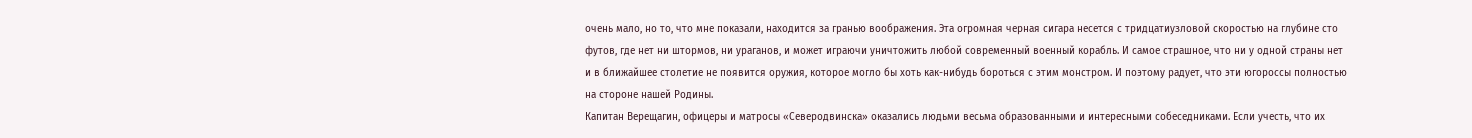очень мало, но то, что мне показали, находится за гранью воображения. Эта огромная черная сигара несется с тридцатиузловой скоростью на глубине сто футов, где нет ни штормов, ни ураганов, и может играючи уничтожить любой современный военный корабль. И самое страшное, что ни у одной страны нет и в ближайшее столетие не появится оружия, которое могло бы хоть как-нибудь бороться с этим монстром. И поэтому радует, что эти югороссы полностью на стороне нашей Родины.
Капитан Верещагин, офицеры и матросы «Северодвинска» оказались людьми весьма образованными и интересными собеседниками. Если учесть, что их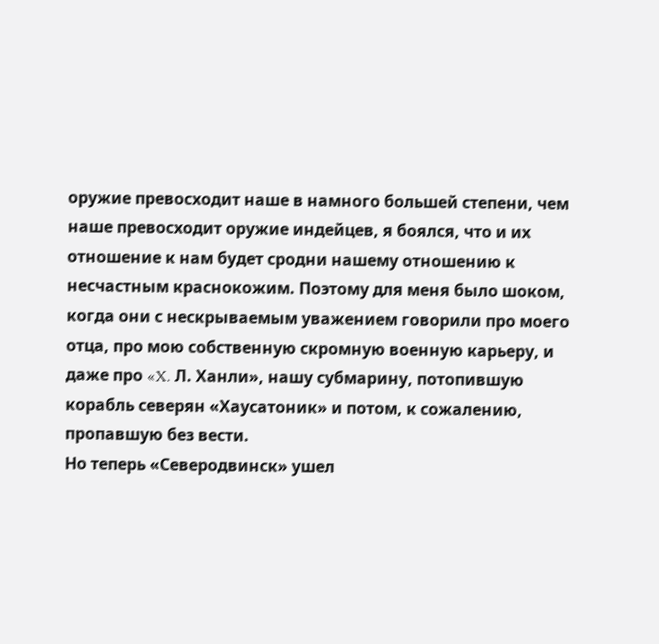оружие превосходит наше в намного большей степени, чем наше превосходит оружие индейцев, я боялся, что и их отношение к нам будет сродни нашему отношению к несчастным краснокожим. Поэтому для меня было шоком, когда они с нескрываемым уважением говорили про моего отца, про мою собственную скромную военную карьеру, и даже про «X. Л. Ханли», нашу субмарину, потопившую корабль северян «Хаусатоник» и потом, к сожалению, пропавшую без вести.
Но теперь «Северодвинск» ушел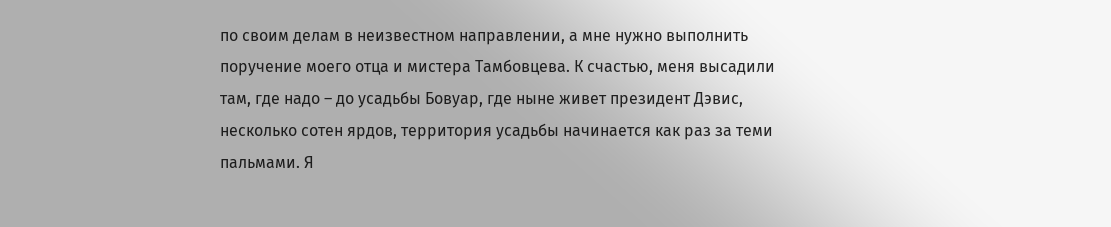по своим делам в неизвестном направлении, а мне нужно выполнить поручение моего отца и мистера Тамбовцева. К счастью, меня высадили там, где надо – до усадьбы Бовуар, где ныне живет президент Дэвис, несколько сотен ярдов, территория усадьбы начинается как раз за теми пальмами. Я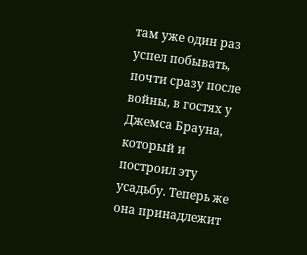там уже один раз успел побывать, почти сразу после войны, в гостях у Джемса Брауна, который и построил эту усадьбу. Теперь же она принадлежит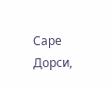Саре Дорси,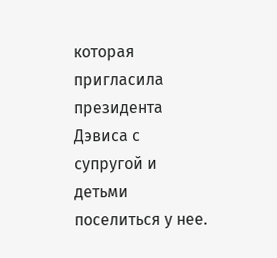которая пригласила президента Дэвиса с супругой и детьми поселиться у нее.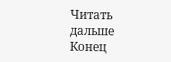Читать дальше
Конец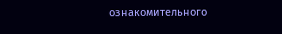ознакомительного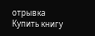отрывка
Купить книгу